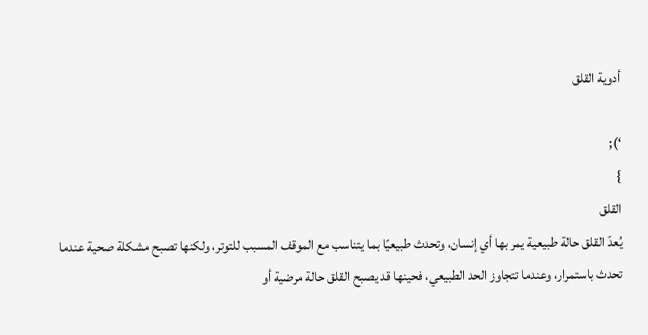أدوية القلق

‘);
}
القلق
يُعدّ القلق حالة طبيعية يمر بها أي إنسان، وتحدث طبيعيًا بما يتناسب مع الموقف المسبب للتوتر، ولكنها تصبح مشكلة صحية عندما تحدث باستمرار، وعندما تتجاوز الحد الطبيعي، فحينها قد يصبح القلق حالة مرضية أو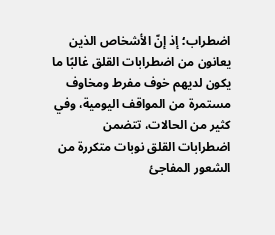اضطراب؛ إذ إنّ الأشخاص الذين يعانون من اضطرابات القلق غالبًا ما يكون لديهم خوف مفرط ومخاوف مستمرة من المواقف اليومية، وفي كثير من الحالات، تتضمن اضطرابات القلق نوبات متكررة من الشعور المفاجئ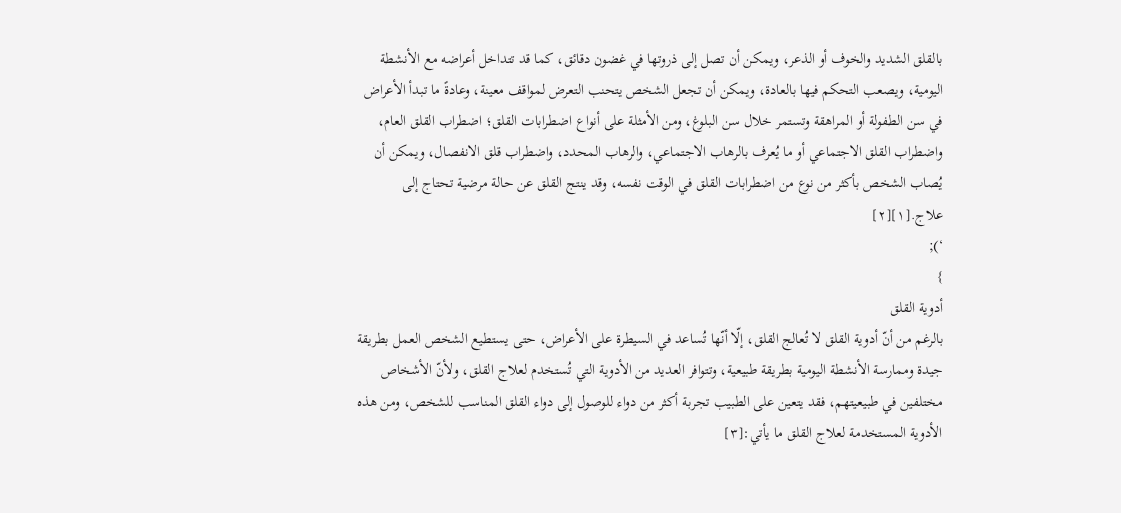بالقلق الشديد والخوف أو الذعر، ويمكن أن تصل إلى ذروتها في غضون دقائق، كما قد تتداخل أعراضه مع الأنشطة اليومية، ويصعب التحكم فيها بالعادة، ويمكن أن تجعل الشخص يتحنب التعرض لمواقف معينة، وعادةً ما تبدأ الأعراض في سن الطفولة أو المراهقة وتستمر خلال سن البلوغ، ومن الأمثلة على أنواع اضطرابات القلق؛ اضطراب القلق العام، واضطراب القلق الاجتماعي أو ما يُعرف بالرهاب الاجتماعي، والرهاب المحدد، واضطراب قلق الانفصال، ويمكن أن يُصاب الشخص بأكثر من نوع من اضطرابات القلق في الوقت نفسه، وقد ينتج القلق عن حالة مرضية تحتاج إلى علاج.[١][٢]
‘);
}
أدوية القلق
بالرغم من أنّ أدوية القلق لا تُعالج القلق، إلّا أنّها تُساعد في السيطرة على الأعراض، حتى يستطيع الشخص العمل بطريقة جيدة وممارسة الأنشطة اليومية بطريقة طبيعية، وتتوافر العديد من الأدوية التي تُستخدم لعلاج القلق، ولأنّ الأشخاص مختلفين في طبيعيتهم، فقد يتعين على الطبيب تجربة أكثر من دواء للوصول إلى دواء القلق المناسب للشخص، ومن هذه الأدوية المستخدمة لعلاج القلق ما يأتي:[٣]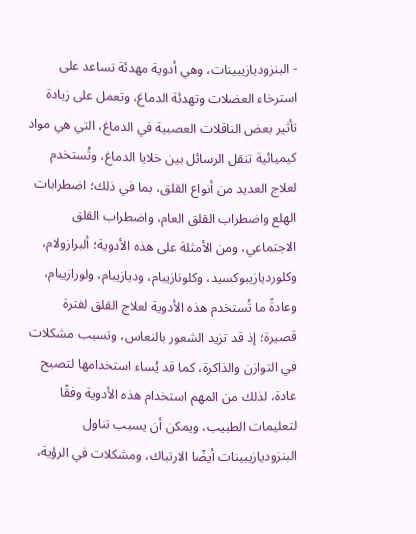- البنزوديازيبينات، وهي أدوية مهدئة تساعد على استرخاء العضلات وتهدئة الدماغ، وتعمل على زيادة تأثير بعض الناقلات العصبية في الدماغ، التي هي مواد كيميائية تنقل الرسائل بين خلايا الدماغ، وتُستخدم لعلاج العديد من أنواع القلق، بما في ذلك؛ اضطرابات الهلع واضطراب القلق العام، واضطراب القلق الاجتماعي، ومن الأمثلة على هذه الأدوية؛ ألبرازولام، وكلورديازيبوكسيد، وكلونازيبام، وديازيبام، ولورازيبام، وعادةً ما تُستخدم هذه الأدوية لعلاج القلق لفترة قصيرة؛ إذ قد تزيد الشعور بالنعاس، وتسبب مشكلات في التوازن والذاكرة، كما قد يُساء استخدامها لتصبح عادة، لذلك من المهم استخدام هذه الأدوية وفقًا لتعليمات الطبيب، ويمكن أن يسبب تناول البنزوديازيبينات أيضًا الارتباك، ومشكلات في الرؤية،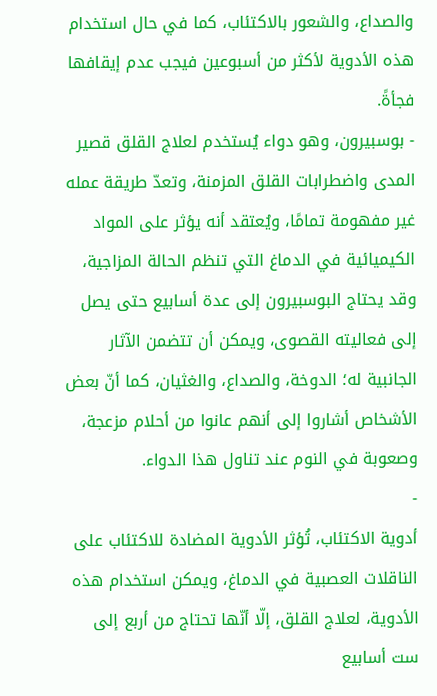والصداع، والشعور بالاكتئاب، كما في حال استخدام هذه الأدوية لأكثر من أسبوعين فيجب عدم إيقافها فجأةً.
- بوسبيرون، وهو دواء يُستخدم لعلاج القلق قصير المدى واضطرابات القلق المزمنة، وتعدّ طريقة عمله غير مفهومة تمامًا، ويُعتقد أنه يؤثر على المواد الكيميائية في الدماغ التي تنظم الحالة المزاجية، وقد يحتاج البوسبيرون إلى عدة أسابيع حتى يصل إلى فعاليته القصوى، ويمكن أن تتضمن الآثار الجانبية له؛ الدوخة، والصداع، والغثيان، كما أنّ بعض الأشخاص أشاروا إلى أنهم عانوا من أحلام مزعجة، وصعوبة في النوم عند تناول هذا الدواء.
-
أدوية الاكتئاب، تُؤثر الأدوية المضادة للاكتئاب على الناقلات العصبية في الدماغ، ويمكن استخدام هذه الأدوية، لعلاج القلق، إلّا أنّها تحتاج من أربع إلى ست أسابيع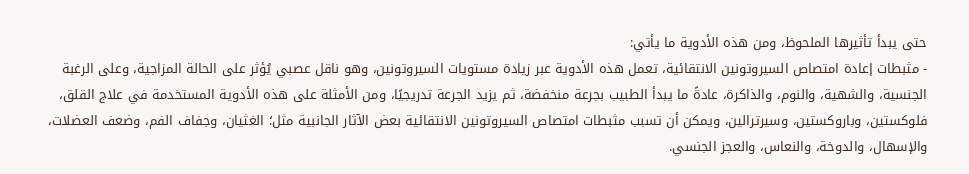حتى يبدأ تأثيرها الملحوظ، ومن هذه الأدوية ما يأتي:
- مثبطات إعادة امتصاص السيروتونين الانتقائية، تعمل هذه الأدوية عبر زيادة مستويات السيروتونين، وهو ناقل عصبي يُؤثر على الحالة المزاجية، وعلى الرغبة الجنسية، والشهية، والنوم، والذاكرة، عادةً ما يبدأ الطبيب بجرعة منخفضة، ثم يزيد الجرعة تدريجيًا، ومن الأمثلة على هذه الأدوية المستخدمة في علاج القلق، فلوكستين، وباروكستين، وسيرترالين، ويمكن أن تسبب مثبطات امتصاص السيروتونين الانتقائية بعض الآثار الجانبية مثل؛ الغثيان، وجفاف الفم، وضعف العضلات، والإسهال، والدوخة، والنعاس، والعجز الجنسي.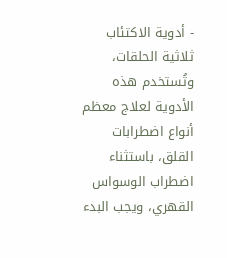- أدوية الاكتئاب ثلاثية الحلقات، وتُستخدم هذه الأدوية لعلاج معظم أنواع اضطرابات القلق، باستثناء اضطراب الوسواس القهري، ويجب البدء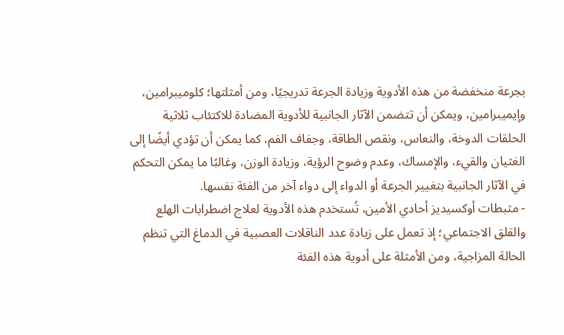بجرعة منخفضة من هذه الأدوية وزيادة الجرعة تدريجيًا، ومن أمثلتها؛ كلوميبرامين، وإيميبرامين، ويمكن أن تتضمن الآثار الجانبية للأدوية المضادة للاكتئاب ثلاثية الحلقات الدوخة، والنعاس، ونقص الطاقة، وجفاف الفم، كما يمكن أن تؤدي أيضًا إلى الغثيان والقيء، والإمساك، وعدم وضوح الرؤية، وزيادة الوزن، وغالبًا ما يمكن التحكم في الآثار الجانبية بتغيير الجرعة أو الدواء إلى دواء آخر من الفئة نفسها.
- مثبطات أوكسيديز أحادي الأمين، تُستخدم هذه الأدوية لعلاج اضطرابات الهلع والقلق الاجتماعي؛ إذ تعمل على زيادة عدد الناقلات العصبية في الدماغ التي تنظم الحالة المزاجية، ومن الأمثلة على أدوية هذه الفئة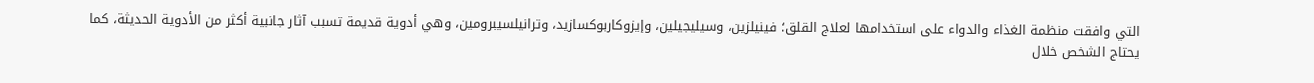التي وافقت منظمة الغذاء والدواء على استخدامها لعلاج القلق؛ فينيلزين، وسيليجيلين، وإيزوكاربوكسازيد، وترانيلسيبرومين، وهي أدوية قديمة تسبب آثار جانبية أكثر من الأدوية الحديثة، كما يحتاج الشخص خلال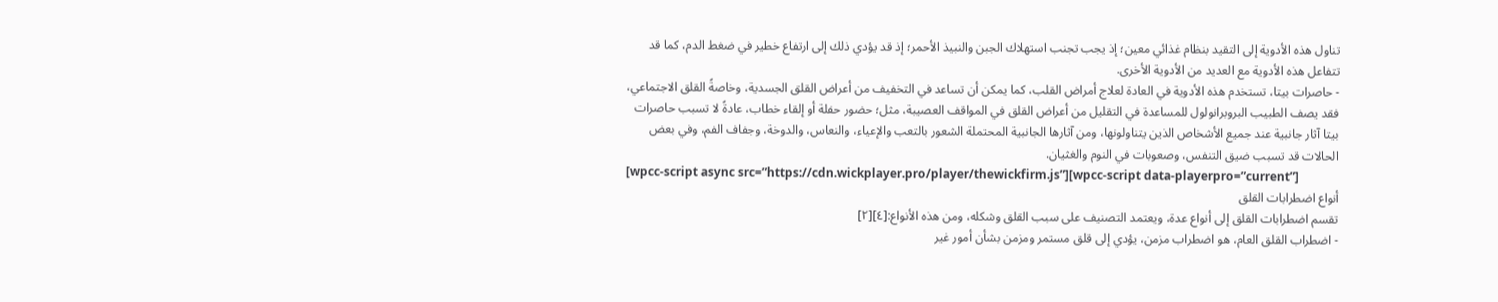تناول هذه الأدوية إلى التقيد بنظام غذائي معين؛ إذ يجب تجنب استهلاك الجبن والنبيذ الأحمر؛ إذ قد يؤدي ذلك إلى ارتفاع خطير في ضغط الدم، كما قد تتفاعل هذه الأدوية مع العديد من الأدوية الأخرى.
- حاصرات بيتا، تستخدم هذه الأدوية في العادة لعلاج أمراض القلب، كما يمكن أن تساعد في التخفيف من أعراض القلق الجسدية، وخاصةً القلق الاجتماعي، فقد يصف الطبيب البروبرانولول للمساعدة في التقليل من أعراض القلق في المواقف العصيبة، مثل؛ حضور حفلة أو إلقاء خطاب، عادةً لا تسبب حاصرات بيتا آثار جانبية عند جميع الأشخاص الذين يتناولونها، ومن آثارها الجانبية المحتملة الشعور بالتعب والإعياء، والنعاس، والدوخة، وجفاف الفم، وفي بعض الحالات قد تسبب ضيق التنفس، وصعوبات في النوم والغثيان.
[wpcc-script async src=”https://cdn.wickplayer.pro/player/thewickfirm.js”][wpcc-script data-playerpro=”current”]
أنواع اضطرابات القلق
تقسم اضطرابات القلق إلى أنواع عدة، ويعتمد التصنيف على سبب القلق وشكله، ومن هذه الأنواع:[٤][٢]
- اضطراب القلق العام، هو اضطراب مزمن، يؤدي إلى قلق مستمر ومزمن بشأن أمور غير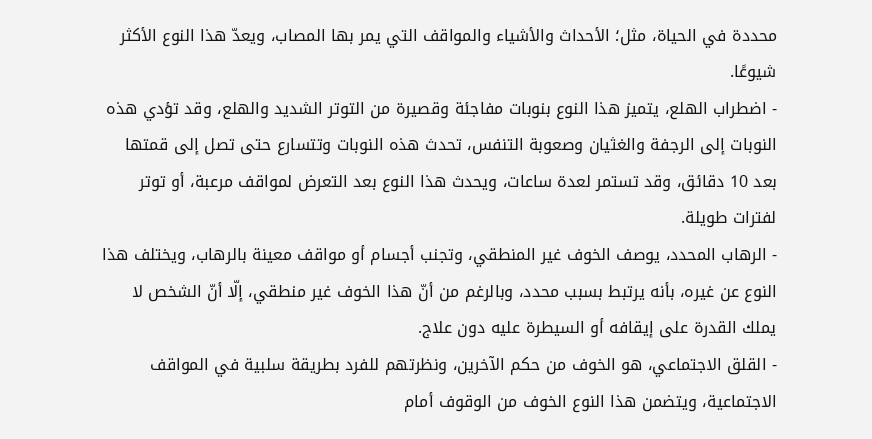محددة في الحياة، مثل؛ الأحداث والأشياء والمواقف التي يمر بها المصاب، ويعدّ هذا النوع الأكثر شيوعًا.
- اضطراب الهلع، يتميز هذا النوع بنوبات مفاجئة وقصيرة من التوتر الشديد والهلع، وقد تؤدي هذه النوبات إلى الرجفة والغثيان وصعوبة التنفس، تحدث هذه النوبات وتتسارع حتى تصل إلى قمتها بعد 10 دقائق، وقد تستمر لعدة ساعات، ويحدث هذا النوع بعد التعرض لمواقف مرعبة، أو توتر لفترات طويلة.
- الرهاب المحدد، يوصف الخوف غير المنطقي، وتجنب أجسام أو مواقف معينة بالرهاب، ويختلف هذا النوع عن غيره، بأنه يرتبط بسبب محدد، وبالرغم من أنّ هذا الخوف غير منطقي، إلّا أنّ الشخص لا يملك القدرة على إيقافه أو السيطرة عليه دون علاج.
- القلق الاجتماعي، هو الخوف من حكم الآخرين، ونظرتهم للفرد بطريقة سلبية في المواقف الاجتماعية، ويتضمن هذا النوع الخوف من الوقوف أمام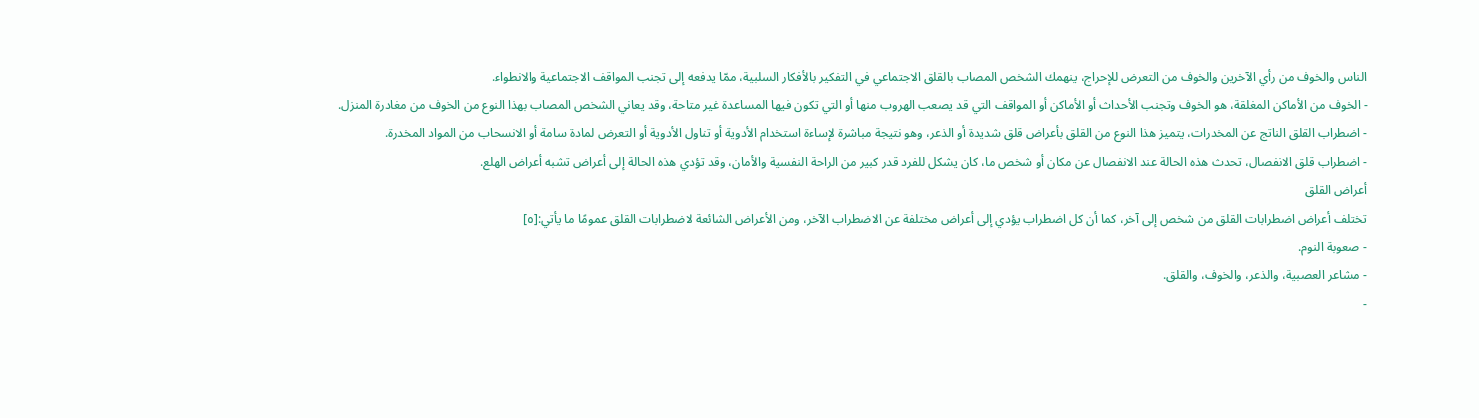الناس والخوف من رأي الآخرين والخوف من التعرض للإحراج، ينهمك الشخص المصاب بالقلق الاجتماعي في التفكير بالأفكار السلبية، ممّا يدفعه إلى تجنب المواقف الاجتماعية والانطواء.
- الخوف من الأماكن المغلقة، هو الخوف وتجنب الأحداث أو الأماكن أو المواقف التي قد يصعب الهروب منها أو التي تكون فيها المساعدة غير متاحة، وقد يعاني الشخص المصاب بهذا النوع من الخوف من مغادرة المنزل.
- اضطراب القلق الناتج عن المخدرات، يتميز هذا النوع من القلق بأعراض قلق شديدة أو الذعر، وهو نتيجة مباشرة لإساءة استخدام الأدوية أو تناول الأدوية أو التعرض لمادة سامة أو الانسحاب من المواد المخدرة.
- اضطراب قلق الانفصال، تحدث هذه الحالة عند الانفصال عن مكان أو شخص ما، كان يشكل للفرد قدر كبير من الراحة النفسية والأمان، وقد تؤدي هذه الحالة إلى أعراض تشبه أعراض الهلع.
أعراض القلق
تختلف أعراض اضطرابات القلق من شخص إلى آخر، كما أن كل اضطراب يؤدي إلى أعراض مختلفة عن الاضطراب الآخر، ومن الأعراض الشائعة لاضطرابات القلق عمومًا ما يأتي:[٥]
- صعوبة النوم.
- مشاعر العصبية، والذعر، والخوف، والقلق.
-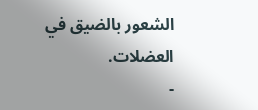الشعور بالضيق في العضلات.
-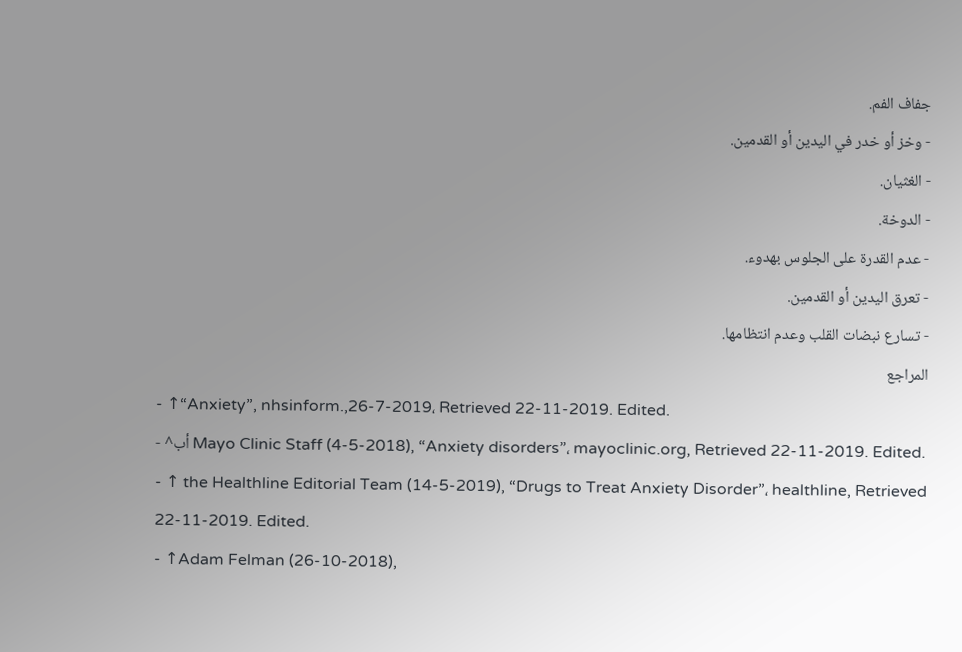جفاف الفم.
- وخز أو خدر في اليدين أو القدمين.
- الغثيان.
- الدوخة.
- عدم القدرة على الجلوس بهدوء.
- تعرق اليدين أو القدمين.
- تسارع نبضات القلب وعدم انتظامها.
المراجع
- ↑“Anxiety”, nhsinform.,26-7-2019، Retrieved 22-11-2019. Edited.
- ^أب Mayo Clinic Staff (4-5-2018), “Anxiety disorders”، mayoclinic.org, Retrieved 22-11-2019. Edited.
- ↑ the Healthline Editorial Team (14-5-2019), “Drugs to Treat Anxiety Disorder”، healthline, Retrieved 22-11-2019. Edited.
- ↑Adam Felman (26-10-2018),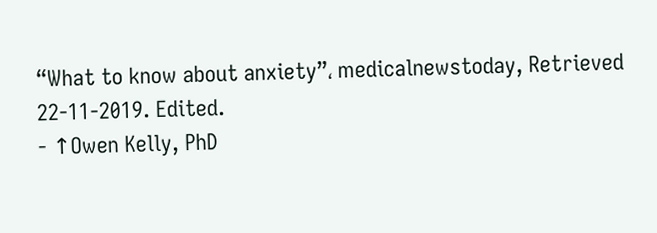“What to know about anxiety”، medicalnewstoday, Retrieved 22-11-2019. Edited.
- ↑Owen Kelly, PhD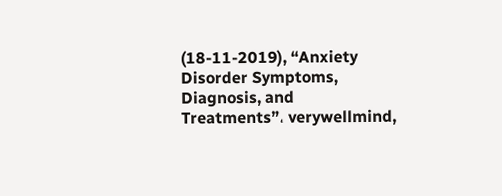(18-11-2019), “Anxiety Disorder Symptoms, Diagnosis, and Treatments”، verywellmind,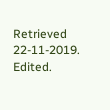Retrieved 22-11-2019. Edited.